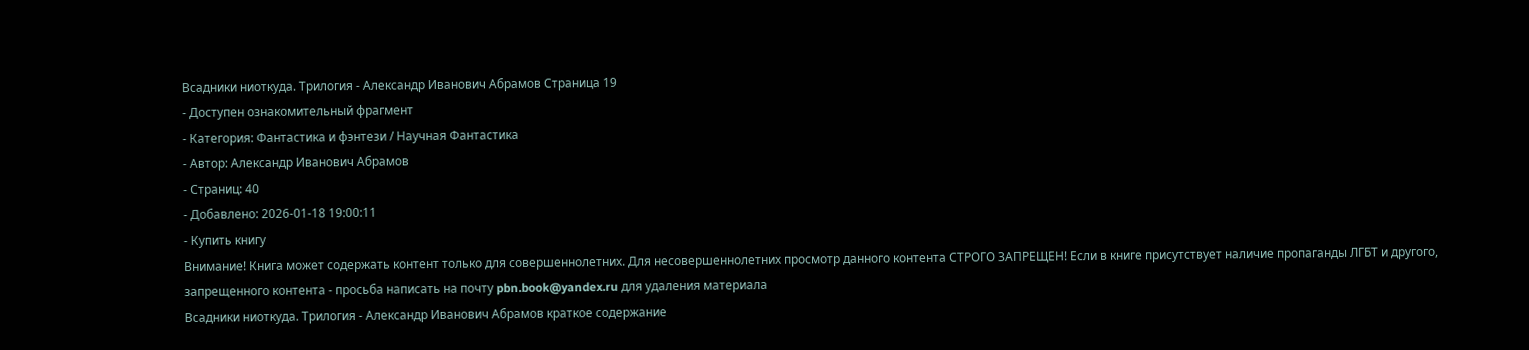Всадники ниоткуда. Трилогия - Александр Иванович Абрамов Страница 19
- Доступен ознакомительный фрагмент
- Категория: Фантастика и фэнтези / Научная Фантастика
- Автор: Александр Иванович Абрамов
- Страниц: 40
- Добавлено: 2026-01-18 19:00:11
- Купить книгу
Внимание! Книга может содержать контент только для совершеннолетних. Для несовершеннолетних просмотр данного контента СТРОГО ЗАПРЕЩЕН! Если в книге присутствует наличие пропаганды ЛГБТ и другого, запрещенного контента - просьба написать на почту pbn.book@yandex.ru для удаления материала
Всадники ниоткуда. Трилогия - Александр Иванович Абрамов краткое содержание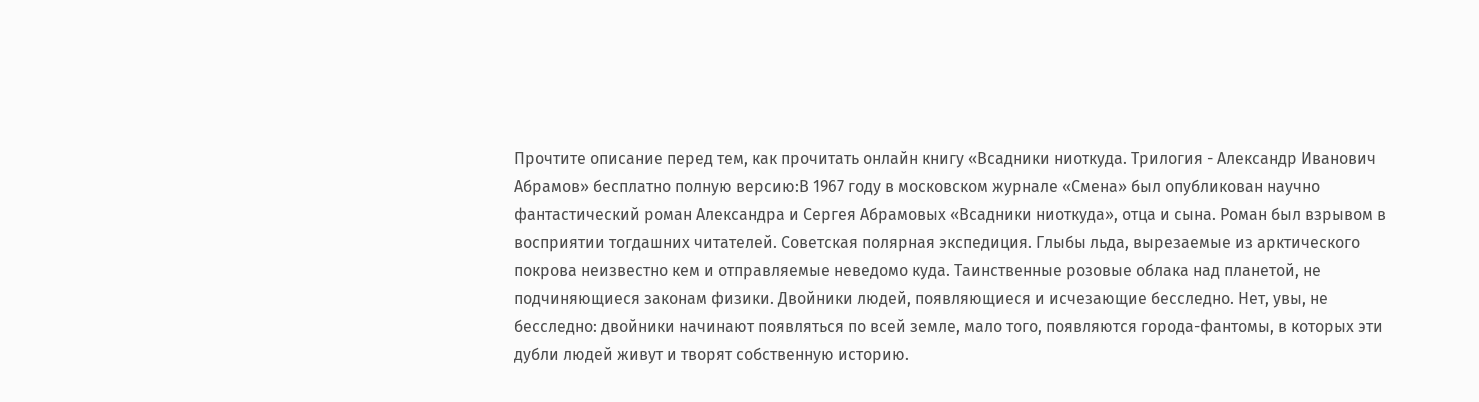Прочтите описание перед тем, как прочитать онлайн книгу «Всадники ниоткуда. Трилогия - Александр Иванович Абрамов» бесплатно полную версию:В 1967 году в московском журнале «Смена» был опубликован научно фантастический роман Александра и Сергея Абрамовых «Всадники ниоткуда», отца и сына. Роман был взрывом в восприятии тогдашних читателей. Советская полярная экспедиция. Глыбы льда, вырезаемые из арктического покрова неизвестно кем и отправляемые неведомо куда. Таинственные розовые облака над планетой, не подчиняющиеся законам физики. Двойники людей, появляющиеся и исчезающие бесследно. Нет, увы, не бесследно: двойники начинают появляться по всей земле, мало того, появляются города-фантомы, в которых эти дубли людей живут и творят собственную историю.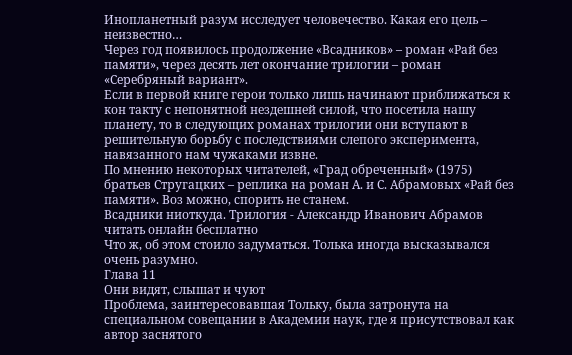Инопланетный разум исследует человечество. Какая его цель – неизвестно…
Через год появилось продолжение «Всадников» – роман «Рай без памяти», через десять лет окончание трилогии – роман «Серебряный вариант».
Если в первой книге герои только лишь начинают приближаться к кон такту с непонятной нездешней силой, что посетила нашу планету, то в следующих романах трилогии они вступают в решительную борьбу с последствиями слепого эксперимента, навязанного нам чужаками извне.
По мнению некоторых читателей, «Град обреченный» (1975) братьев Стругацких – реплика на роман А. и С. Абрамовых «Рай без памяти». Воз можно, спорить не станем.
Всадники ниоткуда. Трилогия - Александр Иванович Абрамов читать онлайн бесплатно
Что ж, об этом стоило задуматься. Толька иногда высказывался очень разумно.
Глава 11
Они видят, слышат и чуют
Проблема, заинтересовавшая Тольку, была затронута на специальном совещании в Академии наук, где я присутствовал как автор заснятого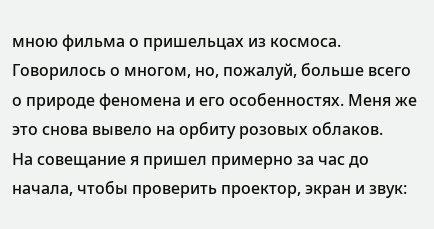мною фильма о пришельцах из космоса. Говорилось о многом, но, пожалуй, больше всего о природе феномена и его особенностях. Меня же это снова вывело на орбиту розовых облаков.
На совещание я пришел примерно за час до начала, чтобы проверить проектор, экран и звук: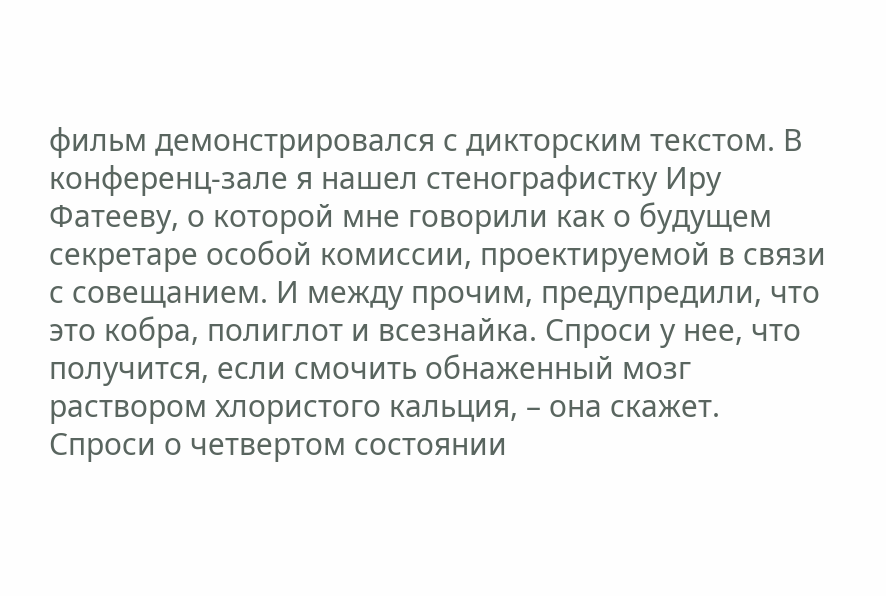фильм демонстрировался с дикторским текстом. В конференц-зале я нашел стенографистку Иру Фатееву, о которой мне говорили как о будущем секретаре особой комиссии, проектируемой в связи с совещанием. И между прочим, предупредили, что это кобра, полиглот и всезнайка. Спроси у нее, что получится, если смочить обнаженный мозг раствором хлористого кальция, – она скажет. Спроси о четвертом состоянии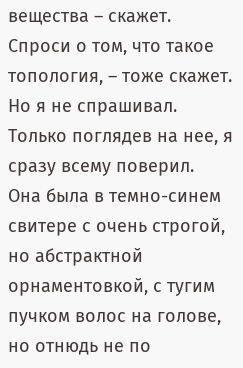вещества – скажет. Спроси о том, что такое топология, – тоже скажет. Но я не спрашивал. Только поглядев на нее, я сразу всему поверил.
Она была в темно-синем свитере с очень строгой, но абстрактной орнаментовкой, с тугим пучком волос на голове, но отнюдь не по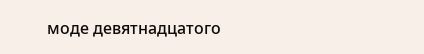моде девятнадцатого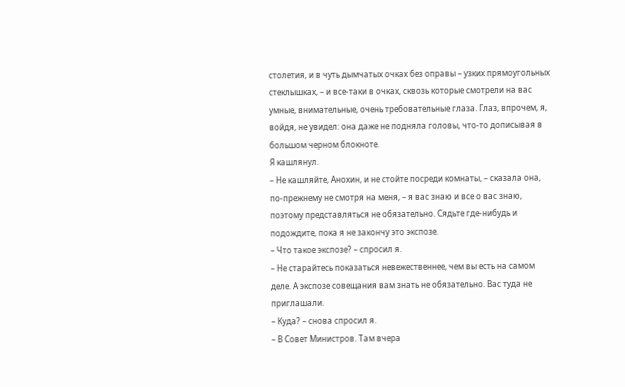столетия, и в чуть дымчатых очках без оправы – узких прямоугольных стеклышках, – и все-таки в очках, сквозь которые смотрели на вас умные, внимательные, очень требовательные глаза. Глаз, впрочем, я, войдя, не увидел: она даже не подняла головы, что-то дописывая в большом черном блокноте.
Я кашлянул.
– Не кашляйте, Анохин, и не стойте посреди комнаты, – сказала она, по-прежнему не смотря на меня, – я вас знаю и все о вас знаю, поэтому представляться не обязательно. Сядьте где-нибудь и подождите, пока я не закончу это экспозе.
– Что такое экспозе? – спросил я.
– Не старайтесь показаться невежественнее, чем вы есть на самом деле. А экспозе совещания вам знать не обязательно. Вас туда не приглашали.
– Куда? – снова спросил я.
– В Совет Министров. Там вчера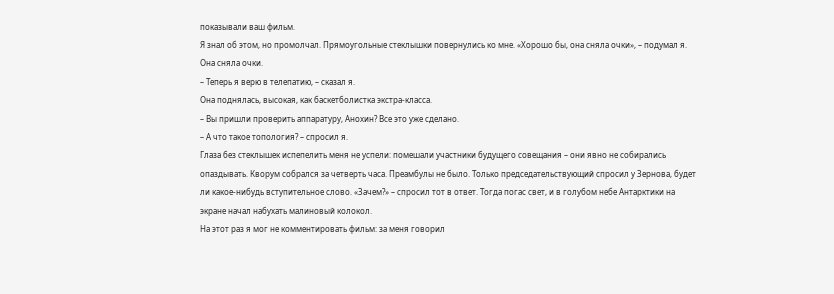показывали ваш фильм.
Я знал об этом, но промолчал. Прямоугольные стеклышки повернулись ко мне. «Хорошо бы, она сняла очки», – подумал я.
Она сняла очки.
– Теперь я верю в телепатию, – сказал я.
Она поднялась, высокая, как баскетболистка экстра-класса.
– Вы пришли проверить аппаратуру, Анохин? Все это уже сделано.
– А что такое топология? – спросил я.
Глаза без стеклышек испепелить меня не успели: помешали участники будущего совещания – они явно не собирались опаздывать. Кворум собрался за четверть часа. Преамбулы не было. Только председательствующий спросил у Зернова, будет ли какое-нибудь вступительное слово. «Зачем?» – спросил тот в ответ. Тогда погас свет, и в голубом небе Антарктики на экране начал набухать малиновый колокол.
На этот раз я мог не комментировать фильм: за меня говорил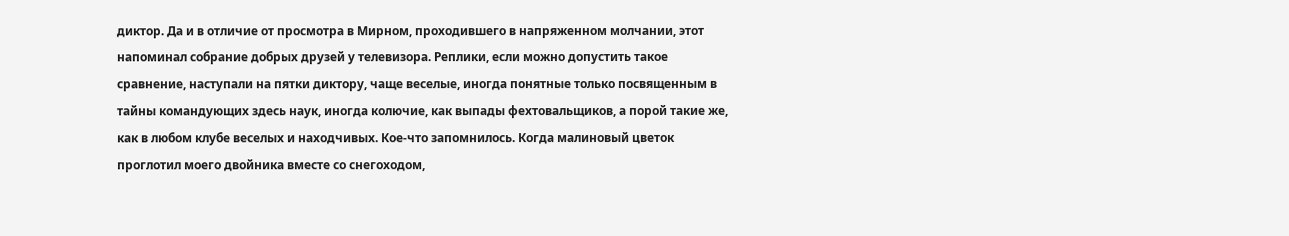диктор. Да и в отличие от просмотра в Мирном, проходившего в напряженном молчании, этот напоминал собрание добрых друзей у телевизора. Реплики, если можно допустить такое сравнение, наступали на пятки диктору, чаще веселые, иногда понятные только посвященным в тайны командующих здесь наук, иногда колючие, как выпады фехтовальщиков, а порой такие же, как в любом клубе веселых и находчивых. Кое-что запомнилось. Когда малиновый цветок проглотил моего двойника вместе со снегоходом,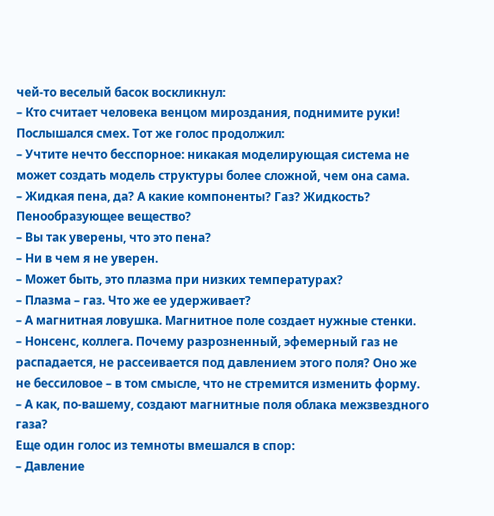чей-то веселый басок воскликнул:
– Кто считает человека венцом мироздания, поднимите руки!
Послышался смех. Тот же голос продолжил:
– Учтите нечто бесспорное: никакая моделирующая система не может создать модель структуры более сложной, чем она сама.
– Жидкая пена, да? А какие компоненты? Газ? Жидкость? Пенообразующее вещество?
– Вы так уверены, что это пена?
– Ни в чем я не уверен.
– Может быть, это плазма при низких температурах?
– Плазма – газ. Что же ее удерживает?
– А магнитная ловушка. Магнитное поле создает нужные стенки.
– Нонсенс, коллега. Почему разрозненный, эфемерный газ не распадается, не рассеивается под давлением этого поля? Оно же не бессиловое – в том смысле, что не стремится изменить форму.
– А как, по-вашему, создают магнитные поля облака межзвездного газа?
Еще один голос из темноты вмешался в спор:
– Давление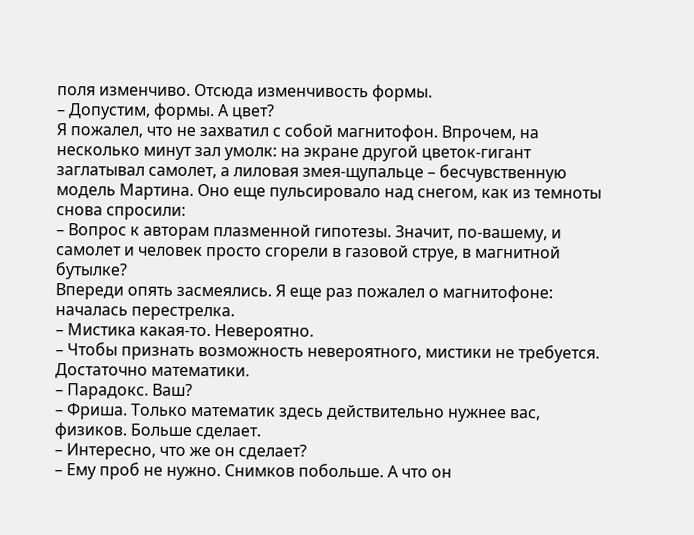поля изменчиво. Отсюда изменчивость формы.
– Допустим, формы. А цвет?
Я пожалел, что не захватил с собой магнитофон. Впрочем, на несколько минут зал умолк: на экране другой цветок-гигант заглатывал самолет, а лиловая змея-щупальце – бесчувственную модель Мартина. Оно еще пульсировало над снегом, как из темноты снова спросили:
– Вопрос к авторам плазменной гипотезы. Значит, по-вашему, и самолет и человек просто сгорели в газовой струе, в магнитной бутылке?
Впереди опять засмеялись. Я еще раз пожалел о магнитофоне: началась перестрелка.
– Мистика какая-то. Невероятно.
– Чтобы признать возможность невероятного, мистики не требуется. Достаточно математики.
– Парадокс. Ваш?
– Фриша. Только математик здесь действительно нужнее вас, физиков. Больше сделает.
– Интересно, что же он сделает?
– Ему проб не нужно. Снимков побольше. А что он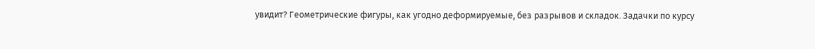увидит? Геометрические фигуры, как угодно деформируемые, без разрывов и складок. Задачки по курсу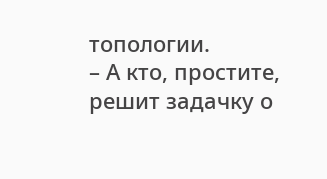топологии.
– А кто, простите, решит задачку о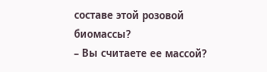составе этой розовой биомассы?
– Вы считаете ее массой?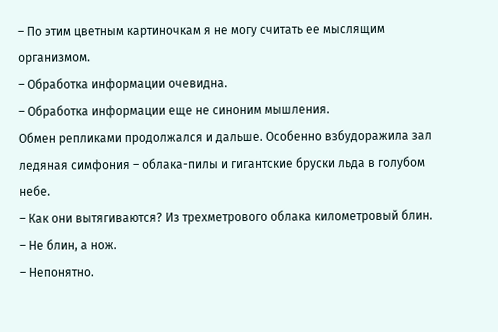– По этим цветным картиночкам я не могу считать ее мыслящим организмом.
– Обработка информации очевидна.
– Обработка информации еще не синоним мышления.
Обмен репликами продолжался и дальше. Особенно взбудоражила зал ледяная симфония – облака-пилы и гигантские бруски льда в голубом небе.
– Как они вытягиваются? Из трехметрового облака километровый блин.
– Не блин, а нож.
– Непонятно.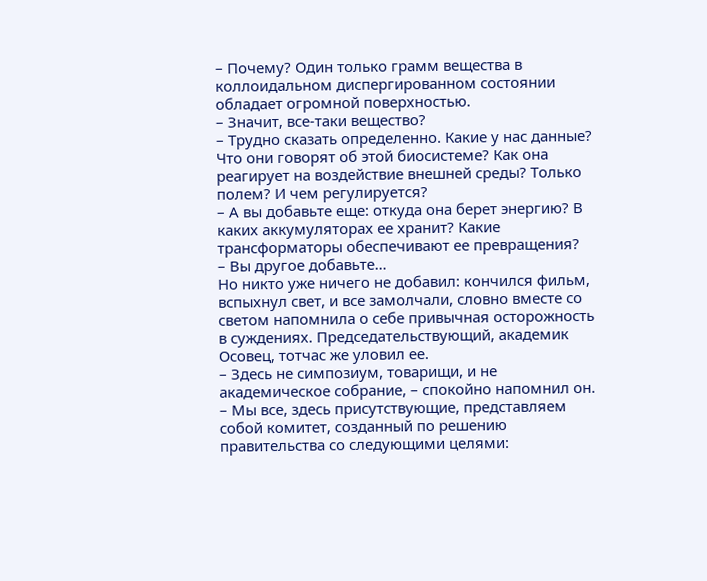– Почему? Один только грамм вещества в коллоидальном диспергированном состоянии обладает огромной поверхностью.
– Значит, все-таки вещество?
– Трудно сказать определенно. Какие у нас данные? Что они говорят об этой биосистеме? Как она реагирует на воздействие внешней среды? Только полем? И чем регулируется?
– А вы добавьте еще: откуда она берет энергию? В каких аккумуляторах ее хранит? Какие трансформаторы обеспечивают ее превращения?
– Вы другое добавьте…
Но никто уже ничего не добавил: кончился фильм, вспыхнул свет, и все замолчали, словно вместе со светом напомнила о себе привычная осторожность в суждениях. Председательствующий, академик Осовец, тотчас же уловил ее.
– Здесь не симпозиум, товарищи, и не академическое собрание, – спокойно напомнил он. – Мы все, здесь присутствующие, представляем собой комитет, созданный по решению правительства со следующими целями: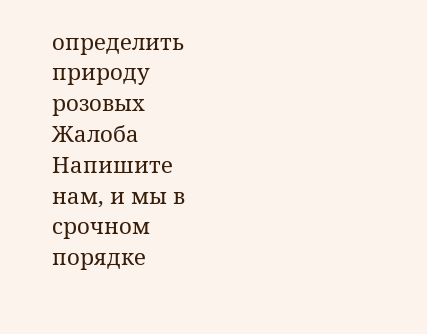определить природу розовых
Жалоба
Напишите нам, и мы в срочном порядке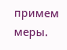примем меры.